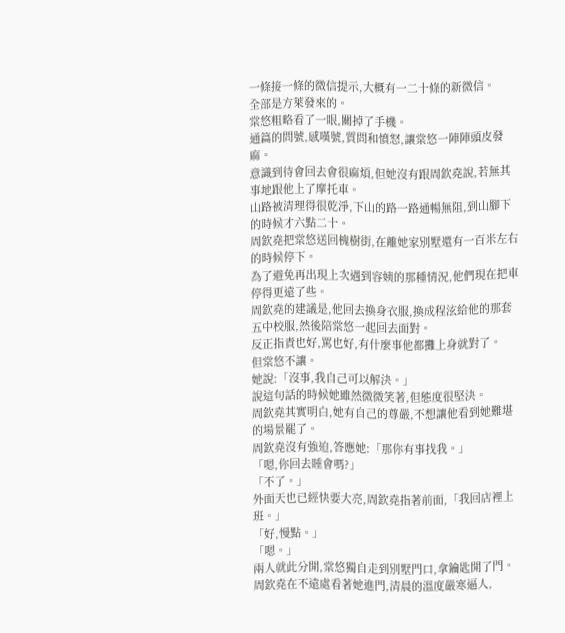一條接一條的微信提示,大概有一二十條的新微信。
全部是方萊發來的。
棠悠粗略看了一眼,關掉了手機。
通篇的問號,感嘆號,質問和憤怒,讓棠悠一陣陣頭皮發麻。
意識到待會回去會很麻煩,但她沒有跟周欽堯說,若無其事地跟他上了摩托車。
山路被清理得很乾淨,下山的路一路通暢無阻,到山腳下的時候才六點二十。
周欽堯把棠悠送回槐樹街,在離她家別墅還有一百米左右的時候停下。
為了避免再出現上次遇到容姨的那種情況,他們現在把車停得更遠了些。
周欽堯的建議是,他回去換身衣服,換成程泫給他的那套五中校服,然後陪棠悠一起回去面對。
反正指責也好,罵也好,有什麼事他都攤上身就對了。
但棠悠不讓。
她說:「沒事,我自己可以解決。」
說這句話的時候她雖然微微笑著,但態度很堅決。
周欽堯其實明白,她有自己的尊嚴,不想讓他看到她難堪的場景罷了。
周欽堯沒有強迫,答應她:「那你有事找我。」
「嗯,你回去睡會嗎?」
「不了。」
外面天也已經快要大亮,周欽堯指著前面,「我回店裡上班。」
「好,慢點。」
「嗯。」
兩人就此分開,棠悠獨自走到別墅門口,拿鑰匙開了門。
周欽堯在不遠處看著她進門,清晨的溫度嚴寒逼人,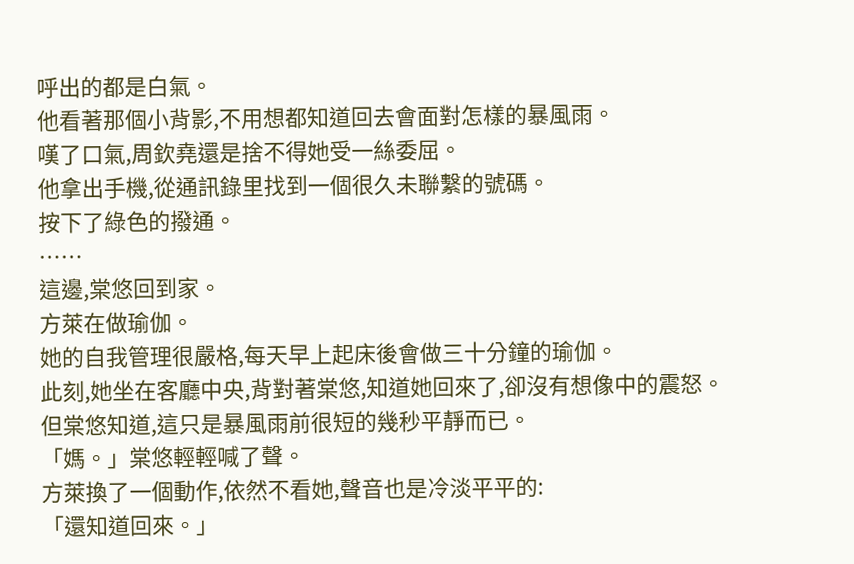呼出的都是白氣。
他看著那個小背影,不用想都知道回去會面對怎樣的暴風雨。
嘆了口氣,周欽堯還是捨不得她受一絲委屈。
他拿出手機,從通訊錄里找到一個很久未聯繫的號碼。
按下了綠色的撥通。
……
這邊,棠悠回到家。
方萊在做瑜伽。
她的自我管理很嚴格,每天早上起床後會做三十分鐘的瑜伽。
此刻,她坐在客廳中央,背對著棠悠,知道她回來了,卻沒有想像中的震怒。
但棠悠知道,這只是暴風雨前很短的幾秒平靜而已。
「媽。」棠悠輕輕喊了聲。
方萊換了一個動作,依然不看她,聲音也是冷淡平平的:
「還知道回來。」